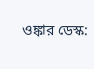ওঙ্কার ডেস্ক: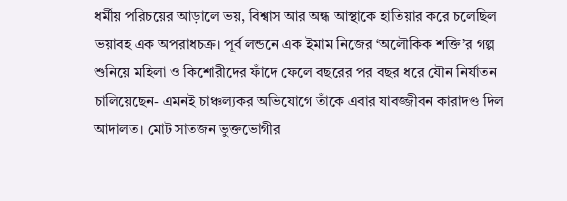ধর্মীয় পরিচয়ের আড়ালে ভয়, বিশ্বাস আর অন্ধ আস্থাকে হাতিয়ার করে চলেছিল ভয়াবহ এক অপরাধচক্র। পূর্ব লন্ডনে এক ইমাম নিজের ‘অলৌকিক শক্তি’র গল্প শুনিয়ে মহিলা ও কিশোরীদের ফাঁদে ফেলে বছরের পর বছর ধরে যৌন নির্যাতন চালিয়েছেন- এমনই চাঞ্চল্যকর অভিযোগে তাঁকে এবার যাবজ্জীবন কারাদণ্ড দিল আদালত। মোট সাতজন ভুক্তভোগীর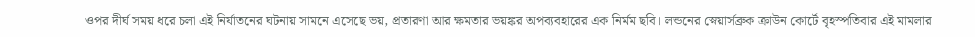ওপর দীর্ঘ সময় ধরে চলা এই নির্যাতনের ঘটনায় সামনে এসেছে ভয়, প্রতারণা আর ক্ষমতার ভয়ঙ্কর অপব্যবহারের এক নির্মম ছবি। লন্ডনের স্নেয়ার্সব্রুক ক্রাউন কোর্টে বৃহস্পতিবার এই মামলার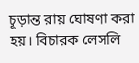চূড়ান্ত রায় ঘোষণা করা হয়। বিচারক লেসলি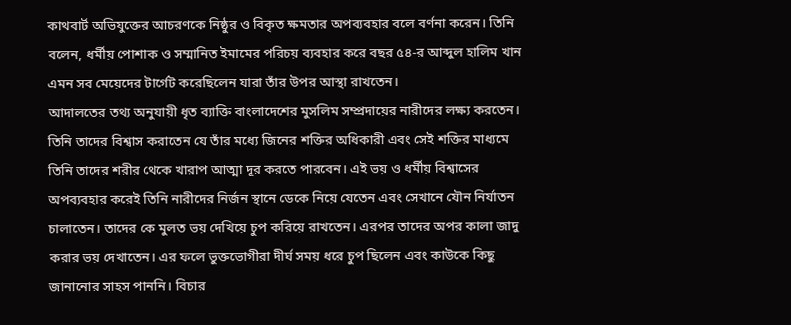কাথবার্ট অভিযুক্তের আচরণকে নিষ্ঠুর ও বিকৃত ক্ষমতার অপব্যবহার বলে বর্ণনা করেন। তিনি বলেন, ধর্মীয় পোশাক ও সম্মানিত ইমামের পরিচয় ব্যবহার করে বছর ৫৪-র আব্দুল হালিম খান এমন সব মেয়েদের টার্গেট করেছিলেন যারা তাঁর উপর আস্থা রাখতেন।
আদালতের তথ্য অনুযায়ী ধৃত ব্যাক্তি বাংলাদেশের মুসলিম সম্প্রদায়ের নারীদের লক্ষ্য করতেন। তিনি তাদের বিশ্বাস করাতেন যে তাঁর মধ্যে জিনের শক্তির অধিকারী এবং সেই শক্তির মাধ্যমে তিনি তাদের শরীর থেকে খারাপ আত্মা দূর করতে পারবেন। এই ভয় ও ধর্মীয় বিশ্বাসের অপব্যবহার করেই তিনি নারীদের নির্জন স্থানে ডেকে নিয়ে যেতেন এবং সেখানে যৌন নির্যাতন চালাতেন। তাদের কে মুলত ভয় দেখিয়ে চুপ করিয়ে রাখতেন। এরপর তাদের অপর কালা জাদু করার ভয় দেখাতেন। এর ফলে ভুক্তভোগীরা দীর্ঘ সময় ধরে চুপ ছিলেন এবং কাউকে কিছু জানানোর সাহস পাননি। বিচার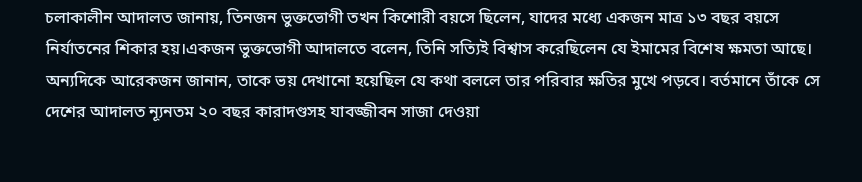চলাকালীন আদালত জানায়, তিনজন ভুক্তভোগী তখন কিশোরী বয়সে ছিলেন, যাদের মধ্যে একজন মাত্র ১৩ বছর বয়সে নির্যাতনের শিকার হয়।একজন ভুক্তভোগী আদালতে বলেন, তিনি সত্যিই বিশ্বাস করেছিলেন যে ইমামের বিশেষ ক্ষমতা আছে। অন্যদিকে আরেকজন জানান, তাকে ভয় দেখানো হয়েছিল যে কথা বললে তার পরিবার ক্ষতির মুখে পড়বে। বর্তমানে তাঁকে সে দেশের আদালত ন্যূনতম ২০ বছর কারাদণ্ডসহ যাবজ্জীবন সাজা দেওয়া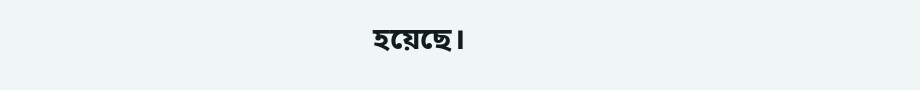হয়েছে।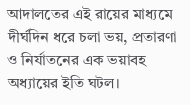আদালতের এই রায়ের মাধ্যমে দীর্ঘদিন ধরে চলা ভয়, প্রতারণা ও নির্যাতনের এক ভয়াবহ অধ্যায়ের ইতি ঘটল।